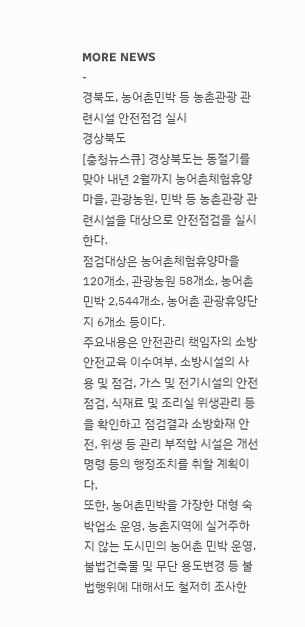MORE NEWS
-
경북도, 농어촌민박 등 농촌관광 관련시설 안전점검 실시
경상북도
[충청뉴스큐] 경상북도는 동절기를 맞아 내년 2월까지 농어촌체험휴양마을, 관광농원, 민박 등 농촌관광 관련시설을 대상으로 안전점검을 실시한다.
점검대상은 농어촌체험휴양마을 120개소, 관광농원 58개소, 농어촌민박 2,544개소, 농어촌 관광휴양단지 6개소 등이다.
주요내용은 안전관리 책임자의 소방안전교육 이수여부, 소방시설의 사용 및 점검, 가스 및 전기시설의 안전점검, 식재료 및 조리실 위생관리 등을 확인하고 점검결과 소방화재 안전, 위생 등 관리 부적합 시설은 개선명령 등의 행정조치를 취할 계획이다.
또한, 농어촌민박을 가장한 대형 숙박업소 운영, 농촌지역에 실거주하지 않는 도시민의 농어촌 민박 운영, 불법건축물 및 무단 용도변경 등 불법행위에 대해서도 철저히 조사한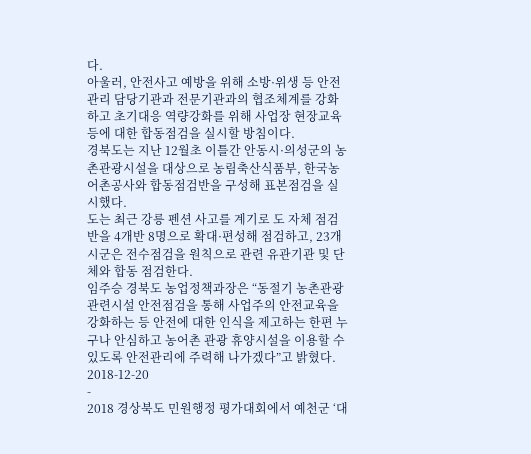다.
아울러, 안전사고 예방을 위해 소방·위생 등 안전관리 담당기관과 전문기관과의 협조체계를 강화하고 초기대응 역량강화를 위해 사업장 현장교육 등에 대한 합동점검을 실시할 방침이다.
경북도는 지난 12월초 이틀간 안동시·의성군의 농촌관광시설을 대상으로 농림축산식품부, 한국농어촌공사와 합동점검반을 구성해 표본점검을 실시했다.
도는 최근 강릉 펜션 사고를 계기로 도 자체 점검반을 4개반 8명으로 확대·편성해 점검하고, 23개 시군은 전수점검을 원칙으로 관련 유관기관 및 단체와 합동 점검한다.
임주승 경북도 농업정책과장은 “동절기 농촌관광 관련시설 안전점검을 통해 사업주의 안전교육을 강화하는 등 안전에 대한 인식을 제고하는 한편 누구나 안심하고 농어촌 관광 휴양시설을 이용할 수 있도록 안전관리에 주력해 나가겠다”고 밝혔다.
2018-12-20
-
2018 경상북도 민원행정 평가대회에서 예천군 ‘대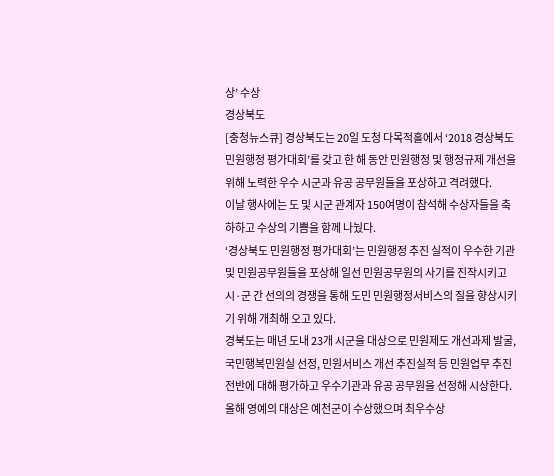상’ 수상
경상북도
[충청뉴스큐] 경상북도는 20일 도청 다목적홀에서 ‘2018 경상북도 민원행정 평가대회’를 갖고 한 해 동안 민원행정 및 행정규제 개선을 위해 노력한 우수 시군과 유공 공무원들을 포상하고 격려했다.
이날 행사에는 도 및 시군 관계자 150여명이 참석해 수상자들을 축하하고 수상의 기쁨을 함께 나눴다.
‘경상북도 민원행정 평가대회’는 민원행정 추진 실적이 우수한 기관 및 민원공무원들을 포상해 일선 민원공무원의 사기를 진작시키고 시·군 간 선의의 경쟁을 통해 도민 민원행정서비스의 질을 향상시키기 위해 개최해 오고 있다.
경북도는 매년 도내 23개 시군을 대상으로 민원제도 개선과제 발굴, 국민행복민원실 선정, 민원서비스 개선 추진실적 등 민원업무 추진 전반에 대해 평가하고 우수기관과 유공 공무원을 선정해 시상한다.
올해 영예의 대상은 예천군이 수상했으며 최우수상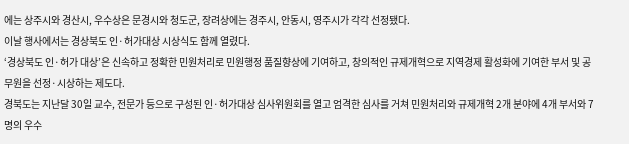에는 상주시와 경산시, 우수상은 문경시와 청도군, 장려상에는 경주시, 안동시, 영주시가 각각 선정됐다.
이날 행사에서는 경상북도 인·허가대상 시상식도 함께 열렸다.
‘경상북도 인·허가 대상’은 신속하고 정확한 민원처리로 민원행정 품질향상에 기여하고, 창의적인 규제개혁으로 지역경제 활성화에 기여한 부서 및 공무원을 선정·시상하는 제도다.
경북도는 지난달 30일 교수, 전문가 등으로 구성된 인·허가대상 심사위원회를 열고 엄격한 심사를 거쳐 민원처리와 규제개혁 2개 분야에 4개 부서와 7명의 우수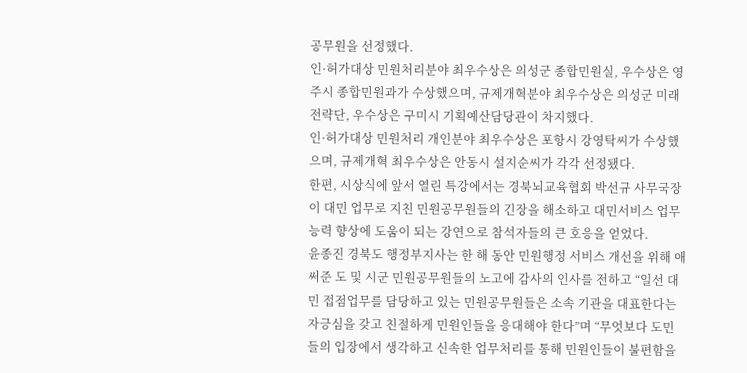공무원을 선정했다.
인·허가대상 민원처리분야 최우수상은 의성군 종합민원실, 우수상은 영주시 종합민원과가 수상했으며, 규제개혁분야 최우수상은 의성군 미래전략단, 우수상은 구미시 기획예산담당관이 차지했다.
인·허가대상 민원처리 개인분야 최우수상은 포항시 강영탁씨가 수상했으며, 규제개혁 최우수상은 안동시 설지순씨가 각각 선정됐다.
한편, 시상식에 앞서 열린 특강에서는 경북뇌교육협회 박선규 사무국장이 대민 업무로 지친 민원공무원들의 긴장을 해소하고 대민서비스 업무능력 향상에 도움이 되는 강연으로 참석자들의 큰 호응을 얻었다.
윤종진 경북도 행정부지사는 한 해 동안 민원행정 서비스 개선을 위해 애써준 도 및 시군 민원공무원들의 노고에 감사의 인사를 전하고 “일선 대민 접점업무를 담당하고 있는 민원공무원들은 소속 기관을 대표한다는 자긍심을 갖고 친절하게 민원인들을 응대해야 한다”며 “무엇보다 도민들의 입장에서 생각하고 신속한 업무처리를 통해 민원인들이 불편함을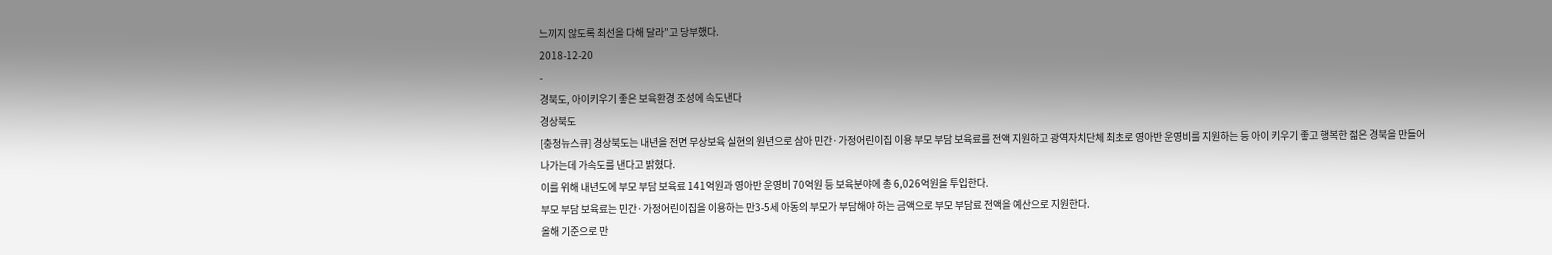느끼지 않도록 최선을 다해 달라”고 당부했다.
2018-12-20
-
경북도, 아이키우기 좋은 보육환경 조성에 속도낸다
경상북도
[충청뉴스큐] 경상북도는 내년을 전면 무상보육 실현의 원년으로 삼아 민간·가정어린이집 이용 부모 부담 보육료를 전액 지원하고 광역자치단체 최초로 영아반 운영비를 지원하는 등 아이 키우기 좋고 행복한 젊은 경북을 만들어 나가는데 가속도를 낸다고 밝혔다.
이를 위해 내년도에 부모 부담 보육료 141억원과 영아반 운영비 70억원 등 보육분야에 총 6,026억원을 투입한다.
부모 부담 보육료는 민간·가정어린이집을 이용하는 만3-5세 아동의 부모가 부담해야 하는 금액으로 부모 부담료 전액을 예산으로 지원한다.
올해 기준으로 만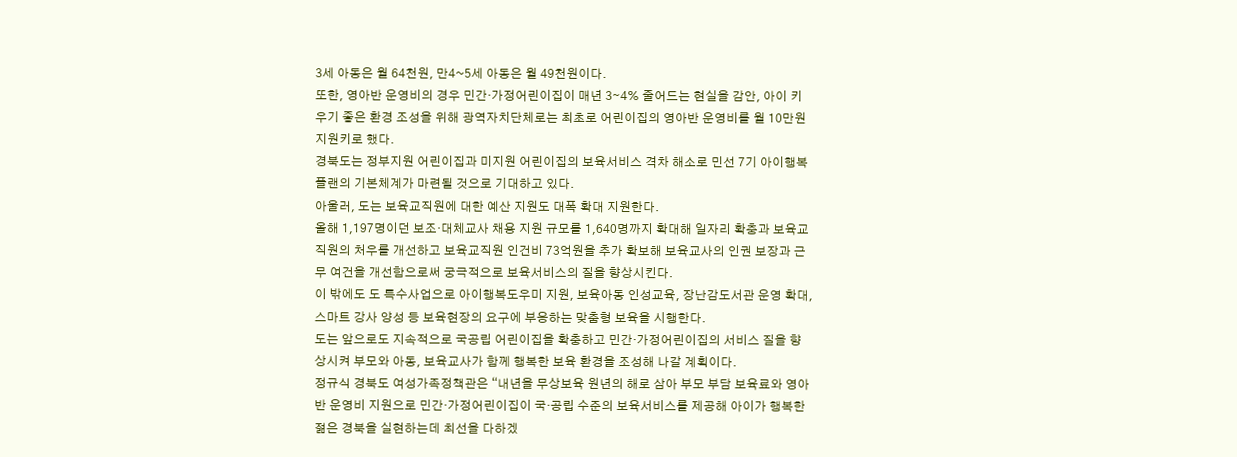3세 아동은 월 64천원, 만4~5세 아동은 월 49천원이다.
또한, 영아반 운영비의 경우 민간·가정어린이집이 매년 3∼4% 줄어드는 현실을 감안, 아이 키우기 좋은 환경 조성을 위해 광역자치단체로는 최초로 어린이집의 영아반 운영비를 월 10만원 지원키로 했다.
경북도는 정부지원 어린이집과 미지원 어린이집의 보육서비스 격차 해소로 민선 7기 아이행복플랜의 기본체계가 마련될 것으로 기대하고 있다.
아울러, 도는 보육교직원에 대한 예산 지원도 대폭 확대 지원한다.
올해 1,197명이던 보조·대체교사 채용 지원 규모를 1,640명까지 확대해 일자리 확충과 보육교직원의 처우를 개선하고 보육교직원 인건비 73억원을 추가 확보해 보육교사의 인권 보장과 근무 여건을 개선함으로써 궁극적으로 보육서비스의 질을 향상시킨다.
이 밖에도 도 특수사업으로 아이행복도우미 지원, 보육아동 인성교육, 장난감도서관 운영 확대, 스마트 강사 양성 등 보육현장의 요구에 부응하는 맞춤형 보육을 시행한다.
도는 앞으로도 지속적으로 국공립 어린이집을 확충하고 민간·가정어린이집의 서비스 질을 향상시켜 부모와 아동, 보육교사가 함께 행복한 보육 환경을 조성해 나갈 계획이다.
정규식 경북도 여성가족정책관은 “내년을 무상보육 원년의 해로 삼아 부모 부담 보육료와 영아반 운영비 지원으로 민간·가정어린이집이 국·공립 수준의 보육서비스를 제공해 아이가 행복한 젊은 경북을 실현하는데 최선을 다하겠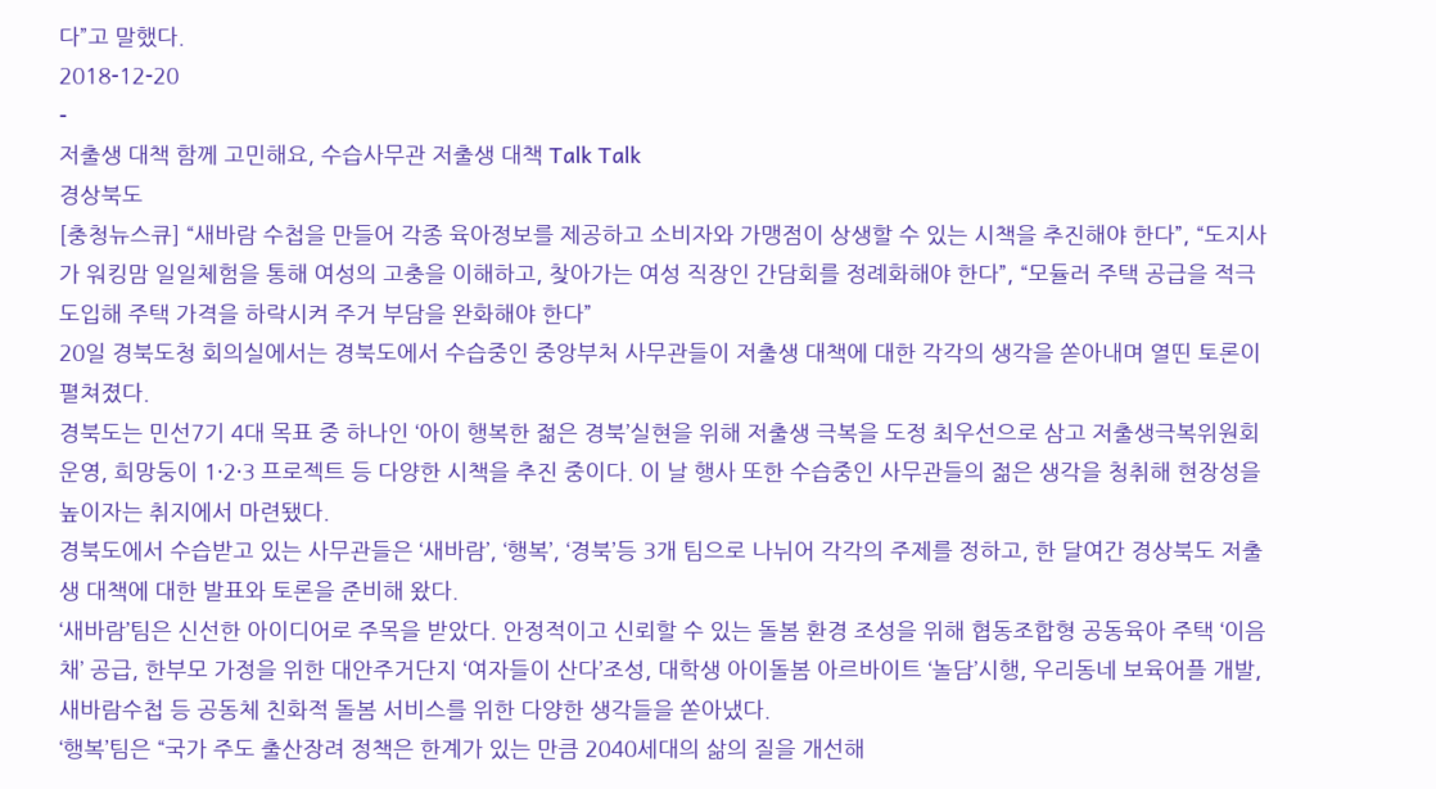다”고 말했다.
2018-12-20
-
저출생 대책 함께 고민해요, 수습사무관 저출생 대책 Talk Talk
경상북도
[충청뉴스큐] “새바람 수첩을 만들어 각종 육아정보를 제공하고 소비자와 가맹점이 상생할 수 있는 시책을 추진해야 한다”, “도지사가 워킹맘 일일체험을 통해 여성의 고충을 이해하고, 찾아가는 여성 직장인 간담회를 정례화해야 한다”, “모듈러 주택 공급을 적극 도입해 주택 가격을 하락시켜 주거 부담을 완화해야 한다”
20일 경북도청 회의실에서는 경북도에서 수습중인 중앙부처 사무관들이 저출생 대책에 대한 각각의 생각을 쏟아내며 열띤 토론이 펼쳐졌다.
경북도는 민선7기 4대 목표 중 하나인 ‘아이 행복한 젊은 경북’실현을 위해 저출생 극복을 도정 최우선으로 삼고 저출생극복위원회 운영, 희망둥이 1·2·3 프로젝트 등 다양한 시책을 추진 중이다. 이 날 행사 또한 수습중인 사무관들의 젊은 생각을 청취해 현장성을 높이자는 취지에서 마련됐다.
경북도에서 수습받고 있는 사무관들은 ‘새바람’, ‘행복’, ‘경북’등 3개 팀으로 나뉘어 각각의 주제를 정하고, 한 달여간 경상북도 저출생 대책에 대한 발표와 토론을 준비해 왔다.
‘새바람’팀은 신선한 아이디어로 주목을 받았다. 안정적이고 신뢰할 수 있는 돌봄 환경 조성을 위해 협동조합형 공동육아 주택 ‘이음채’ 공급, 한부모 가정을 위한 대안주거단지 ‘여자들이 산다’조성, 대학생 아이돌봄 아르바이트 ‘놀담’시행, 우리동네 보육어플 개발, 새바람수첩 등 공동체 친화적 돌봄 서비스를 위한 다양한 생각들을 쏟아냈다.
‘행복’팀은 “국가 주도 출산장려 정책은 한계가 있는 만큼 2040세대의 삶의 질을 개선해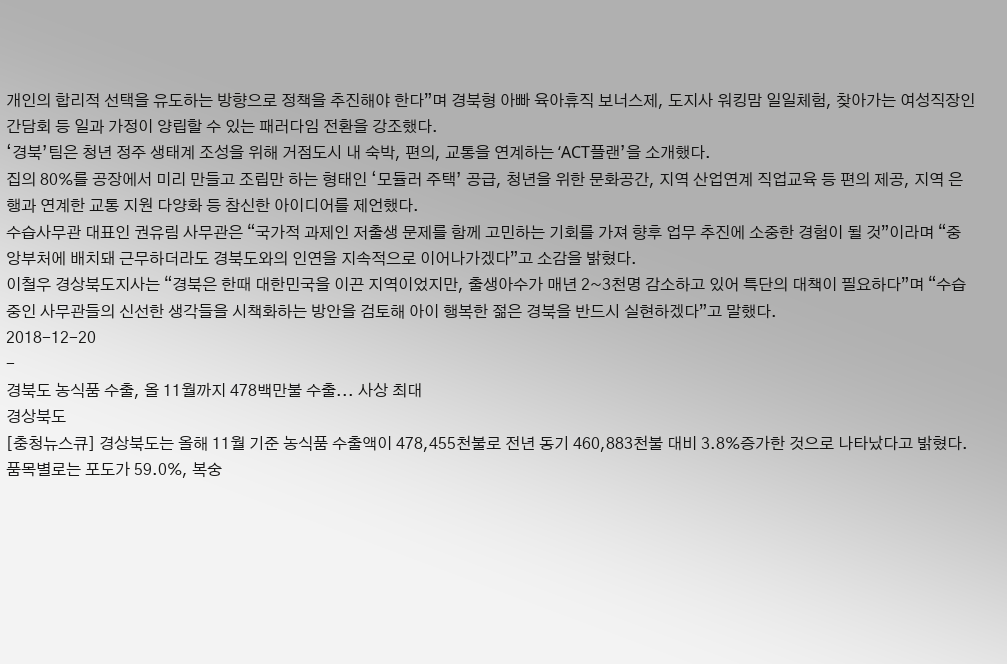개인의 합리적 선택을 유도하는 방향으로 정책을 추진해야 한다”며 경북형 아빠 육아휴직 보너스제, 도지사 워킹맘 일일체험, 찾아가는 여성직장인 간담회 등 일과 가정이 양립할 수 있는 패러다임 전환을 강조했다.
‘경북’팀은 청년 정주 생태계 조성을 위해 거점도시 내 숙박, 편의, 교통을 연계하는 ‘ACT플랜’을 소개했다.
집의 80%를 공장에서 미리 만들고 조립만 하는 형태인 ‘모듈러 주택’ 공급, 청년을 위한 문화공간, 지역 산업연계 직업교육 등 편의 제공, 지역 은행과 연계한 교통 지원 다양화 등 참신한 아이디어를 제언했다.
수습사무관 대표인 권유림 사무관은 “국가적 과제인 저출생 문제를 함께 고민하는 기회를 가져 향후 업무 추진에 소중한 경험이 될 것”이라며 “중앙부처에 배치돼 근무하더라도 경북도와의 인연을 지속적으로 이어나가겠다”고 소감을 밝혔다.
이철우 경상북도지사는 “경북은 한때 대한민국을 이끈 지역이었지만, 출생아수가 매년 2~3천명 감소하고 있어 특단의 대책이 필요하다”며 “수습중인 사무관들의 신선한 생각들을 시책화하는 방안을 검토해 아이 행복한 젊은 경북을 반드시 실현하겠다”고 말했다.
2018-12-20
-
경북도 농식품 수출, 올 11월까지 478백만불 수출... 사상 최대
경상북도
[충청뉴스큐] 경상북도는 올해 11월 기준 농식품 수출액이 478,455천불로 전년 동기 460,883천불 대비 3.8%증가한 것으로 나타났다고 밝혔다.
품목별로는 포도가 59.0%, 복숭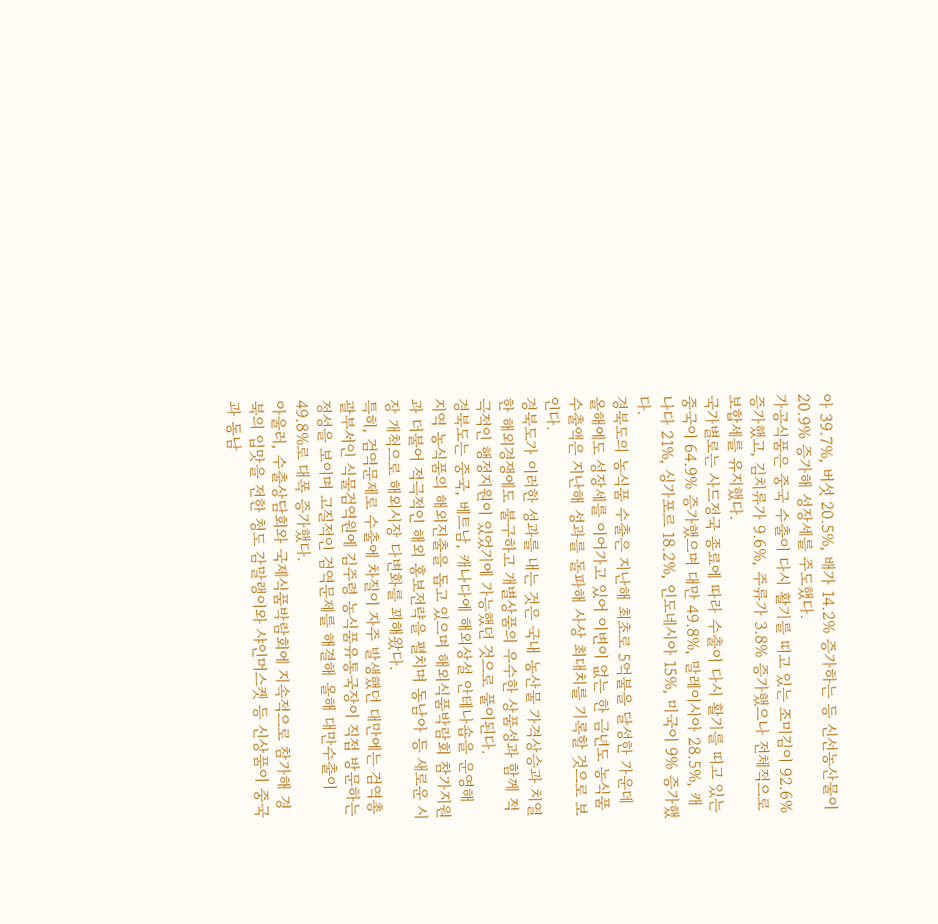아 39.7%, 버섯 20.5%, 배가 14.2% 증가하는 등 신선농산물이 20.9% 증가해 성장세를 주도했다.
가공식품은 중국 수출이 다시 활기를 띠고 있는 조미김이 92.6% 증가했고, 김치류가 9.6%, 주류가 3.8% 증가했으나 전체적으로 보합세를 유지했다.
국가별로는 사드정국 종료에 따라 수출이 다시 활기를 띠고 있는 중국이 64.9% 증가했으며 대만 49.8%, 말레이시아 28.5%, 캐나다 21%, 싱가포르 18.2%, 인도네시아 15%, 미국이 9% 증가했다.
경북도의 농식품 수출은 지난해 최초로 5억불을 달성한 가운데 올해에도 성장세를 이어가고 있어 이변이 없는 한 금년도 농식품 수출액은 지난해 성과를 돌파해 사상 최대치를 기록할 것으로 보인다.
경북도가 이러한 성과를 내는 것은 국내 농산물 가격상승과 치열한 해외경쟁에도 불구하고 개별상품의 우수한 상품성과 함께 적극적인 행정지원이 있었기에 가능했던 것으로 풀이된다.
경북도는 중국, 베트남, 캐나다에 해외상설 안테나숍을 운영해 지역 농식품의 해외진출을 돕고 있으며 해외식품박람회 참가지원과 더불어 적극적인 해외 홍보전략을 펼치며 동남아 등 새로운 시장 개척으로 해외시장 다변화를 꾀해왔다.
특히, 검역문제로 수출에 차질이 자주 발생했던 대만에는 검역총괄부서인 식물검역원에 김주령 농식품유통국장이 직접 방문하는 정성을 보이며 고질적인 검역문제를 해결해 올해 대만수출이 49.8%로 대폭 증가했다.
아울러, 수출상담회와 국제식품박람회에 지속적으로 참가해 경북의 입맛을 전한 청도 감말랭이와 샤인머스켓 등 신상품이 중국과 동남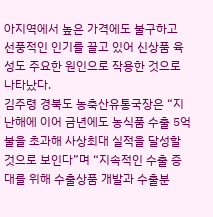아지역에서 높은 가격에도 불구하고 선풍적인 인기를 끌고 있어 신상품 육성도 주요한 원인으로 작용한 것으로 나타났다.
김주령 경북도 농축산유통국장은 “지난해에 이어 금년에도 농식품 수출 5억불을 초과해 사상최대 실적을 달성할 것으로 보인다”며 “지속적인 수출 증대를 위해 수출상품 개발과 수출분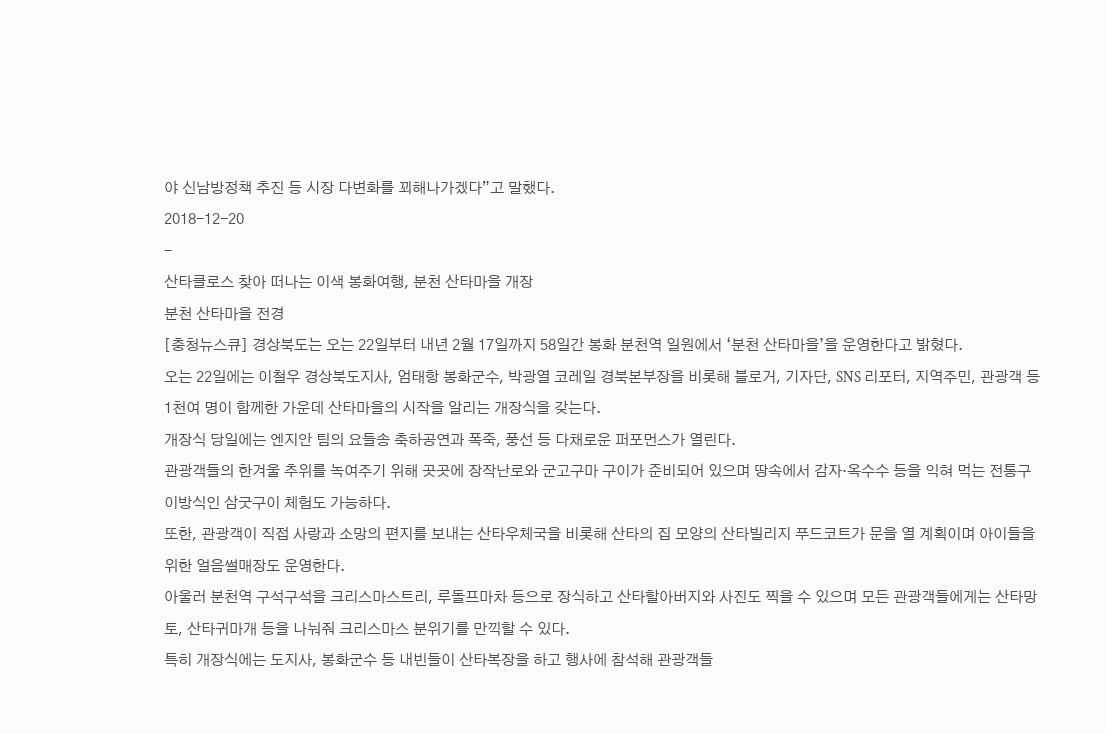야 신남방정책 추진 등 시장 다변화를 꾀해나가겠다”고 말했다.
2018-12-20
-
산타클로스 찾아 떠나는 이색 봉화여행, 분천 산타마을 개장
분천 산타마을 전경
[충청뉴스큐] 경상북도는 오는 22일부터 내년 2월 17일까지 58일간 봉화 분천역 일원에서 ‘분천 산타마을’을 운영한다고 밝혔다.
오는 22일에는 이철우 경상북도지사, 엄태항 봉화군수, 박광열 코레일 경북본부장을 비롯해 블로거, 기자단, SNS 리포터, 지역주민, 관광객 등 1천여 명이 함께한 가운데 산타마을의 시작을 알리는 개장식을 갖는다.
개장식 당일에는 엔지안 팀의 요들송 축하공연과 폭죽, 풍선 등 다채로운 퍼포먼스가 열린다.
관광객들의 한겨울 추위를 녹여주기 위해 곳곳에 장작난로와 군고구마 구이가 준비되어 있으며 땅속에서 감자·옥수수 등을 익혀 먹는 전통구이방식인 삼굿구이 체험도 가능하다.
또한, 관광객이 직접 사랑과 소망의 편지를 보내는 산타우체국을 비롯해 산타의 집 모양의 산타빌리지 푸드코트가 문을 열 계획이며 아이들을 위한 얼음썰매장도 운영한다.
아울러 분천역 구석구석을 크리스마스트리, 루돌프마차 등으로 장식하고 산타할아버지와 사진도 찍을 수 있으며 모든 관광객들에게는 산타망토, 산타귀마개 등을 나눠줘 크리스마스 분위기를 만끽할 수 있다.
특히 개장식에는 도지사, 봉화군수 등 내빈들이 산타복장을 하고 행사에 참석해 관광객들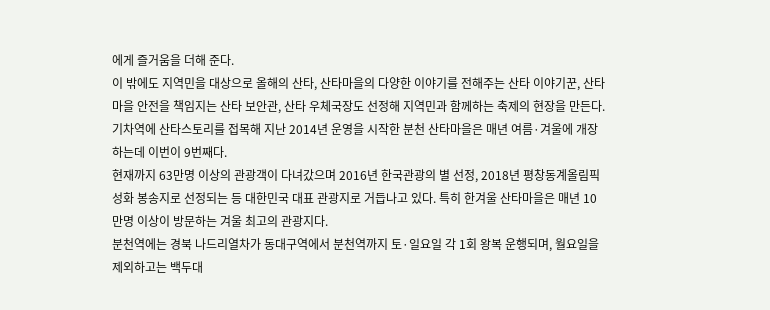에게 즐거움을 더해 준다.
이 밖에도 지역민을 대상으로 올해의 산타, 산타마을의 다양한 이야기를 전해주는 산타 이야기꾼, 산타마을 안전을 책임지는 산타 보안관, 산타 우체국장도 선정해 지역민과 함께하는 축제의 현장을 만든다.
기차역에 산타스토리를 접목해 지난 2014년 운영을 시작한 분천 산타마을은 매년 여름·겨울에 개장하는데 이번이 9번째다.
현재까지 63만명 이상의 관광객이 다녀갔으며 2016년 한국관광의 별 선정, 2018년 평창동계올림픽 성화 봉송지로 선정되는 등 대한민국 대표 관광지로 거듭나고 있다. 특히 한겨울 산타마을은 매년 10만명 이상이 방문하는 겨울 최고의 관광지다.
분천역에는 경북 나드리열차가 동대구역에서 분천역까지 토·일요일 각 1회 왕복 운행되며, 월요일을 제외하고는 백두대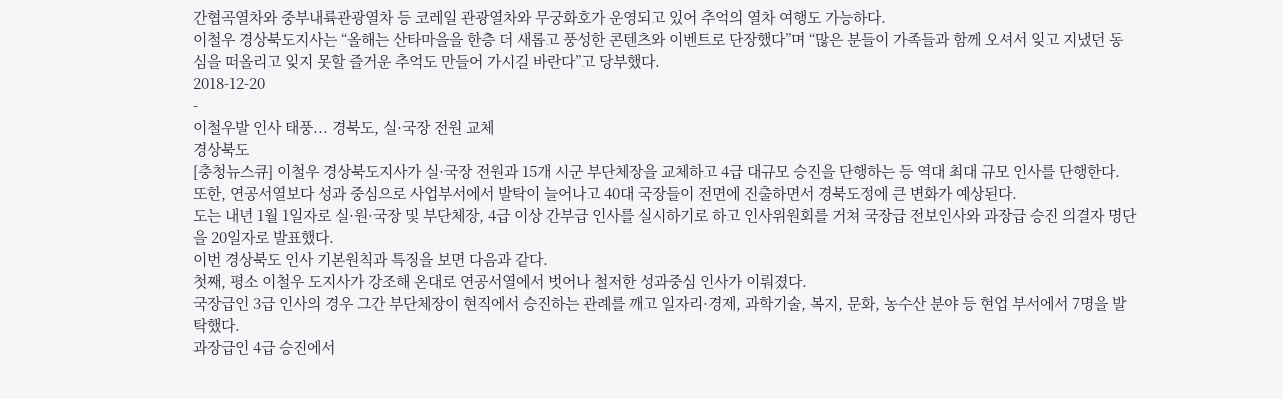간협곡열차와 중부내륙관광열차 등 코레일 관광열차와 무궁화호가 운영되고 있어 추억의 열차 여행도 가능하다.
이철우 경상북도지사는 “올해는 산타마을을 한층 더 새롭고 풍성한 콘텐츠와 이벤트로 단장했다”며 “많은 분들이 가족들과 함께 오셔서 잊고 지냈던 동심을 떠올리고 잊지 못할 즐거운 추억도 만들어 가시길 바란다”고 당부했다.
2018-12-20
-
이철우발 인사 태풍... 경북도, 실·국장 전원 교체
경상북도
[충청뉴스큐] 이철우 경상북도지사가 실·국장 전원과 15개 시군 부단체장을 교체하고 4급 대규모 승진을 단행하는 등 역대 최대 규모 인사를 단행한다.
또한, 연공서열보다 성과 중심으로 사업부서에서 발탁이 늘어나고 40대 국장들이 전면에 진출하면서 경북도정에 큰 변화가 예상된다.
도는 내년 1월 1일자로 실·원·국장 및 부단체장, 4급 이상 간부급 인사를 실시하기로 하고 인사위원회를 거쳐 국장급 전보인사와 과장급 승진 의결자 명단을 20일자로 발표했다.
이번 경상북도 인사 기본원칙과 특징을 보면 다음과 같다.
첫째, 평소 이철우 도지사가 강조해 온대로 연공서열에서 벗어나 철저한 성과중심 인사가 이뤄졌다.
국장급인 3급 인사의 경우 그간 부단체장이 현직에서 승진하는 관례를 깨고 일자리·경제, 과학기술, 복지, 문화, 농수산 분야 등 현업 부서에서 7명을 발탁했다.
과장급인 4급 승진에서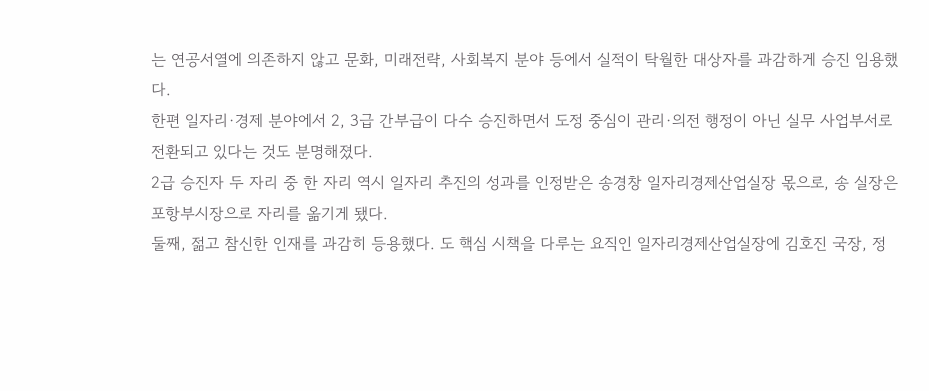는 연공서열에 의존하지 않고 문화, 미래전략, 사회복지 분야 등에서 실적이 탁월한 대상자를 과감하게 승진 임용했다.
한편 일자리·경제 분야에서 2, 3급 간부급이 다수 승진하면서 도정 중심이 관리·의전 행정이 아닌 실무 사업부서로 전환되고 있다는 것도 분명해졌다.
2급 승진자 두 자리 중 한 자리 역시 일자리 추진의 성과를 인정받은 송경창 일자리경제산업실장 몫으로, 송 실장은 포항부시장으로 자리를 옮기게 됐다.
둘째, 젊고 참신한 인재를 과감히 등용했다. 도 핵심 시책을 다루는 요직인 일자리경제산업실장에 김호진 국장, 정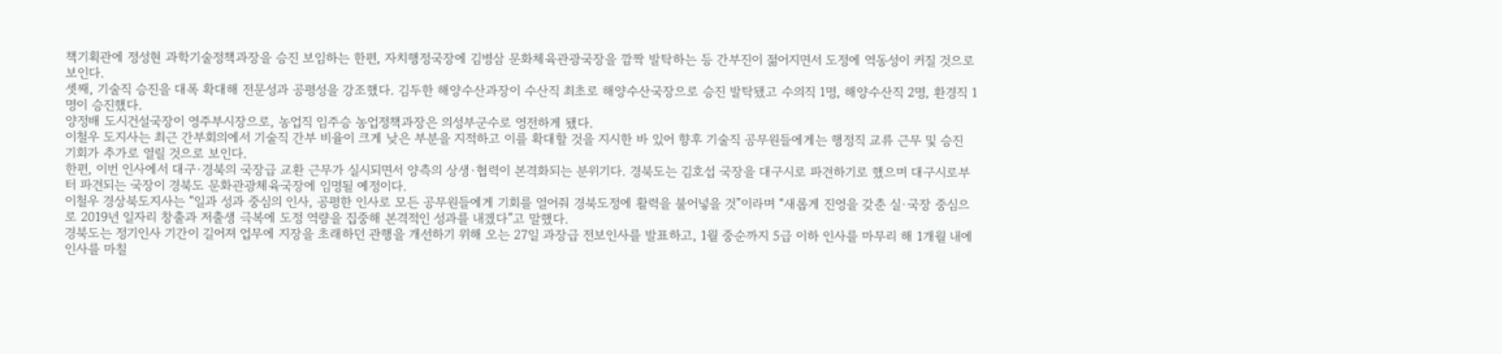책기획관에 정성현 과학기술정책과장을 승진 보임하는 한편, 자치행정국장에 김병삼 문화체육관광국장을 깜짝 발탁하는 등 간부진이 젊어지면서 도정에 역동성이 커질 것으로 보인다.
셋째, 기술직 승진을 대폭 확대해 전문성과 공평성을 강조했다. 김두한 해양수산과장이 수산직 최초로 해양수산국장으로 승진 발탁됐고 수의직 1명, 해양수산직 2명, 환경직 1명이 승진했다.
양정배 도시건설국장이 영주부시장으로, 농업직 임주승 농업정책과장은 의성부군수로 영전하게 됐다.
이철우 도지사는 최근 간부회의에서 기술직 간부 비율이 크게 낮은 부분을 지적하고 이를 확대할 것을 지시한 바 있어 향후 기술직 공무원들에게는 행정직 교류 근무 및 승진 기회가 추가로 열릴 것으로 보인다.
한편, 이번 인사에서 대구·경북의 국장급 교환 근무가 실시되면서 양측의 상생·협력이 본격화되는 분위기다. 경북도는 김호섭 국장을 대구시로 파견하기로 했으며 대구시로부터 파견되는 국장이 경북도 문화관광체육국장에 임명될 예정이다.
이철우 경상북도지사는 “일과 성과 중심의 인사, 공평한 인사로 모든 공무원들에게 기회를 열어줘 경북도정에 활력을 불어넣을 것”이라며 “새롭게 진영을 갖춘 실·국장 중심으로 2019년 일자리 창출과 저출생 극복에 도정 역량을 집중해 본격적인 성과를 내겠다”고 말했다.
경북도는 정기인사 기간이 길어져 업무에 지장을 초래하던 관행을 개선하기 위해 오는 27일 과장급 전보인사를 발표하고, 1월 중순까지 5급 이하 인사를 마무리 해 1개월 내에 인사를 마칠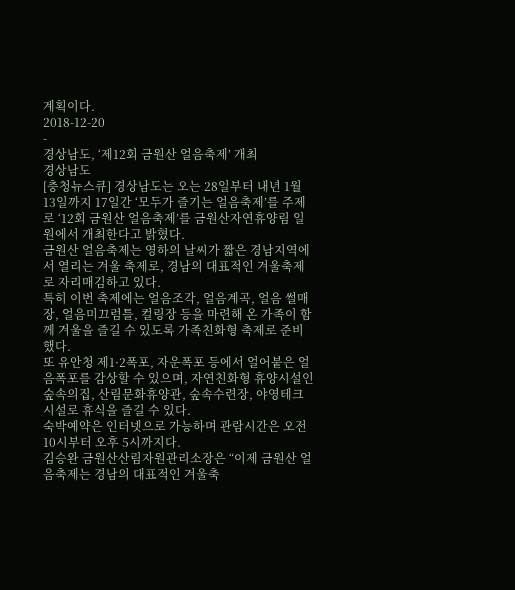계획이다.
2018-12-20
-
경상남도, ‘제12회 금원산 얼음축제’ 개최
경상남도
[충청뉴스큐] 경상남도는 오는 28일부터 내년 1월 13일까지 17일간 ‘모두가 즐기는 얼음축제’를 주제로 ‘12회 금원산 얼음축제’를 금원산자연휴양림 일원에서 개최한다고 밝혔다.
금원산 얼음축제는 영하의 날씨가 짧은 경남지역에서 열리는 겨울 축제로, 경남의 대표적인 겨울축제로 자리매김하고 있다.
특히 이번 축제에는 얼음조각, 얼음계곡, 얼음 썰매장, 얼음미끄럼틀, 컬링장 등을 마련해 온 가족이 함께 겨울을 즐길 수 있도록 가족친화형 축제로 준비했다.
또 유안청 제1·2폭포, 자운폭포 등에서 얼어붙은 얼음폭포를 감상할 수 있으며, 자연친화형 휴양시설인 숲속의집, 산림문화휴양관, 숲속수련장, 야영테크 시설로 휴식을 즐길 수 있다.
숙박예약은 인터넷으로 가능하며 관람시간은 오전 10시부터 오후 5시까지다.
김승완 금원산산림자원관리소장은 “이제 금원산 얼음축제는 경남의 대표적인 겨울축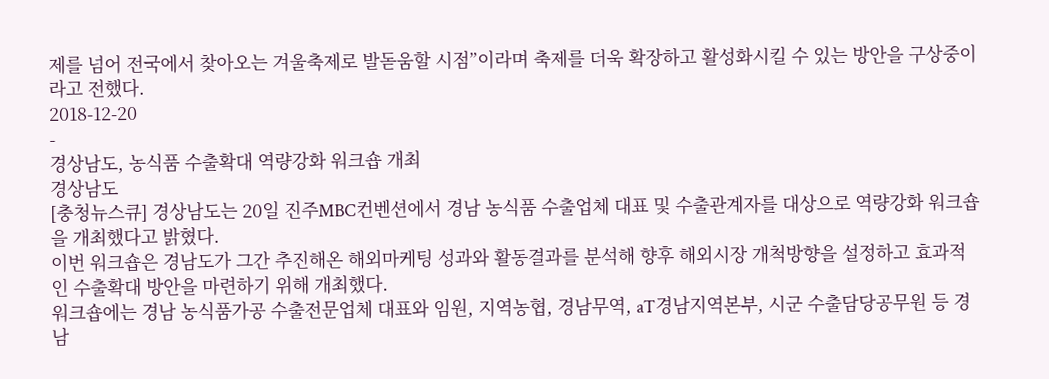제를 넘어 전국에서 찾아오는 겨울축제로 발돋움할 시점”이라며 축제를 더욱 확장하고 활성화시킬 수 있는 방안을 구상중이라고 전했다.
2018-12-20
-
경상남도, 농식품 수출확대 역량강화 워크숍 개최
경상남도
[충청뉴스큐] 경상남도는 20일 진주MBC컨벤션에서 경남 농식품 수출업체 대표 및 수출관계자를 대상으로 역량강화 워크숍을 개최했다고 밝혔다.
이번 워크숍은 경남도가 그간 추진해온 해외마케팅 성과와 활동결과를 분석해 향후 해외시장 개척방향을 설정하고 효과적인 수출확대 방안을 마련하기 위해 개최했다.
워크숍에는 경남 농식품가공 수출전문업체 대표와 임원, 지역농협, 경남무역, aT경남지역본부, 시군 수출담당공무원 등 경남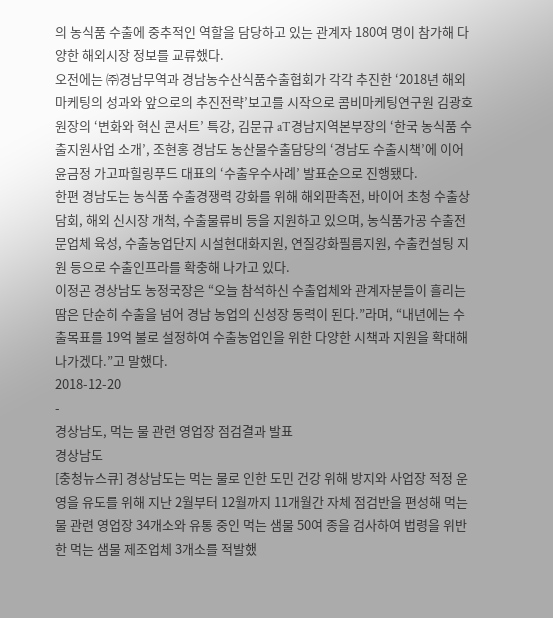의 농식품 수출에 중추적인 역할을 담당하고 있는 관계자 180여 명이 참가해 다양한 해외시장 정보를 교류했다.
오전에는 ㈜경남무역과 경남농수산식품수출협회가 각각 추진한 ‘2018년 해외마케팅의 성과와 앞으로의 추진전략’보고를 시작으로 콤비마케팅연구원 김광호 원장의 ‘변화와 혁신 콘서트’ 특강, 김문규 aT경남지역본부장의 ‘한국 농식품 수출지원사업 소개’, 조현홍 경남도 농산물수출담당의 ‘경남도 수출시책’에 이어 윤금정 가고파힐링푸드 대표의 ‘수출우수사례’ 발표순으로 진행됐다.
한편 경남도는 농식품 수출경쟁력 강화를 위해 해외판촉전, 바이어 초청 수출상담회, 해외 신시장 개척, 수출물류비 등을 지원하고 있으며, 농식품가공 수출전문업체 육성, 수출농업단지 시설현대화지원, 연질강화필름지원, 수출컨설팅 지원 등으로 수출인프라를 확충해 나가고 있다.
이정곤 경상남도 농정국장은 “오늘 참석하신 수출업체와 관계자분들이 흘리는 땀은 단순히 수출을 넘어 경남 농업의 신성장 동력이 된다.”라며, “내년에는 수출목표를 19억 불로 설정하여 수출농업인을 위한 다양한 시책과 지원을 확대해 나가겠다.”고 말했다.
2018-12-20
-
경상남도, 먹는 물 관련 영업장 점검결과 발표
경상남도
[충청뉴스큐] 경상남도는 먹는 물로 인한 도민 건강 위해 방지와 사업장 적정 운영을 유도를 위해 지난 2월부터 12월까지 11개월간 자체 점검반을 편성해 먹는 물 관련 영업장 34개소와 유통 중인 먹는 샘물 50여 종을 검사하여 법령을 위반한 먹는 샘물 제조업체 3개소를 적발했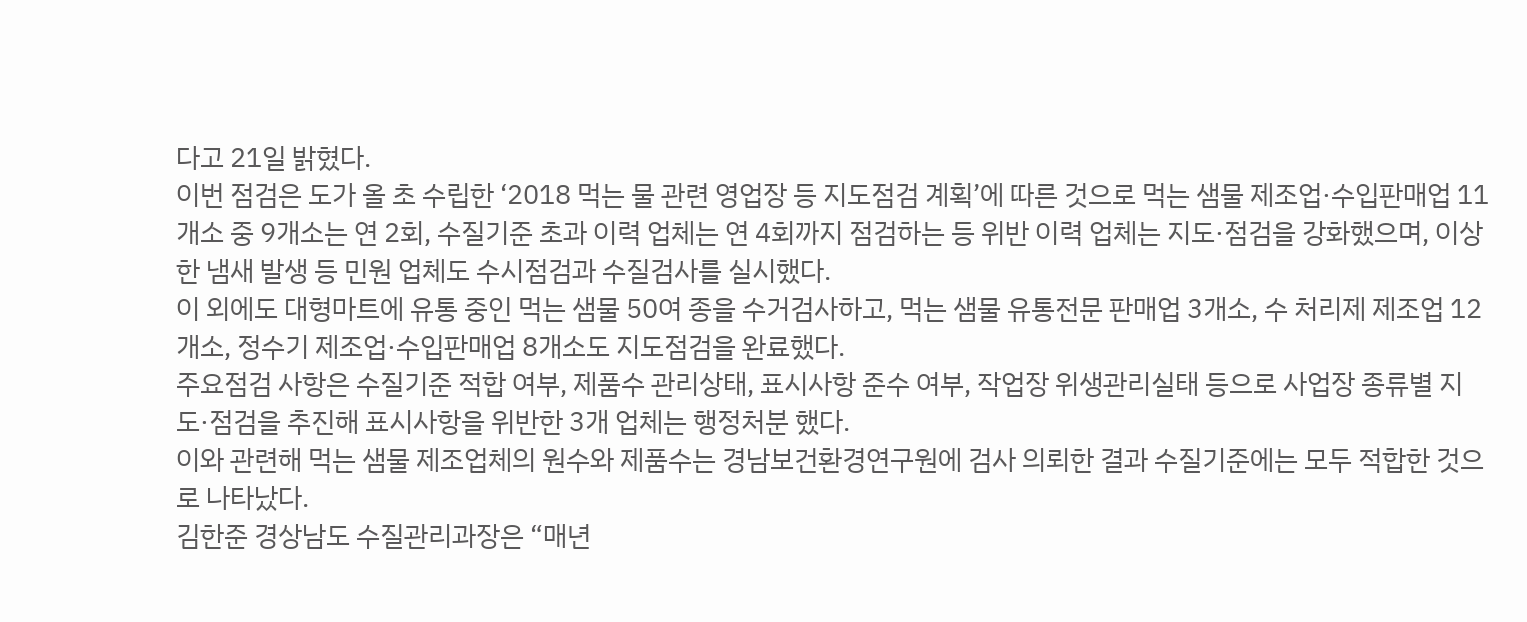다고 21일 밝혔다.
이번 점검은 도가 올 초 수립한 ‘2018 먹는 물 관련 영업장 등 지도점검 계획’에 따른 것으로 먹는 샘물 제조업·수입판매업 11개소 중 9개소는 연 2회, 수질기준 초과 이력 업체는 연 4회까지 점검하는 등 위반 이력 업체는 지도·점검을 강화했으며, 이상한 냄새 발생 등 민원 업체도 수시점검과 수질검사를 실시했다.
이 외에도 대형마트에 유통 중인 먹는 샘물 50여 종을 수거검사하고, 먹는 샘물 유통전문 판매업 3개소, 수 처리제 제조업 12개소, 정수기 제조업·수입판매업 8개소도 지도점검을 완료했다.
주요점검 사항은 수질기준 적합 여부, 제품수 관리상태, 표시사항 준수 여부, 작업장 위생관리실태 등으로 사업장 종류별 지도·점검을 추진해 표시사항을 위반한 3개 업체는 행정처분 했다.
이와 관련해 먹는 샘물 제조업체의 원수와 제품수는 경남보건환경연구원에 검사 의뢰한 결과 수질기준에는 모두 적합한 것으로 나타났다.
김한준 경상남도 수질관리과장은 “매년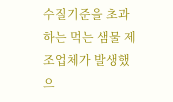수질기준을 초과하는 먹는 샘물 제조업체가 발생했으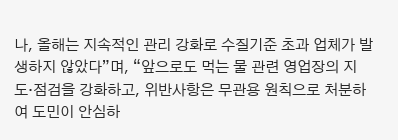나, 올해는 지속적인 관리 강화로 수질기준 초과 업체가 발생하지 않았다”며, “앞으로도 먹는 물 관련 영업장의 지도·점검을 강화하고, 위반사항은 무관용 원칙으로 처분하여 도민이 안심하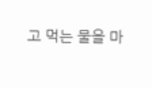고 먹는 물을 마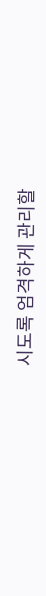시도록 엄격하게 관리할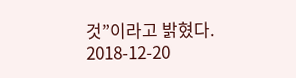것”이라고 밝혔다.
2018-12-20